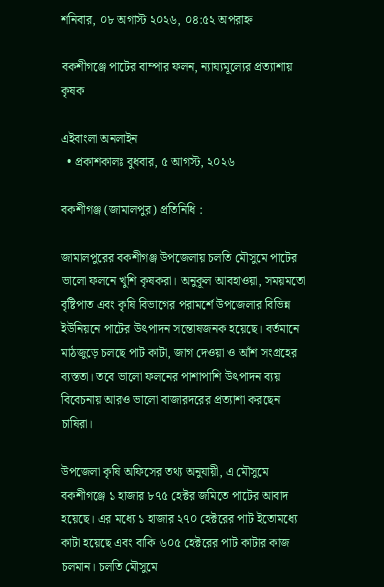শনিবার, ০৮ অগাস্ট ২০২৬, ০৪:৫২ অপরাহ্ন

বকশীগঞ্জে পাটের বাম্পার ফলন, ন্যায্যমূল্যের প্রত্যাশায় কৃষক

এইবাংলা অনলাইন
  • প্রকাশকালঃ বুধবার, ৫ আগস্ট, ২০২৬

বকশীগঞ্জ (জামালপুর) প্রতিনিধি :

জামালপুরের বকশীগঞ্জ উপজেলায় চলতি মৌসুমে পাটের ভালো ফলনে খুশি কৃষকরা। অনুকূল আবহাওয়া, সময়মতো বৃষ্টিপাত এবং কৃষি বিভাগের পরামর্শে উপজেলার বিভিন্ন ইউনিয়নে পাটের উৎপাদন সন্তোষজনক হয়েছে। বর্তমানে মাঠজুড়ে চলছে পাট কাটা, জাগ দেওয়া ও আঁশ সংগ্রহের ব্যস্ততা। তবে ভালো ফলনের পাশাপাশি উৎপাদন ব্যয় বিবেচনায় আরও ভালো বাজারদরের প্রত্যাশা করছেন চাষিরা।

উপজেলা কৃষি অফিসের তথ্য অনুযায়ী, এ মৌসুমে বকশীগঞ্জে ১ হাজার ৮৭৫ হেক্টর জমিতে পাটের আবাদ হয়েছে। এর মধ্যে ১ হাজার ২৭০ হেক্টরের পাট ইতোমধ্যে কাটা হয়েছে এবং বাকি ৬০৫ হেক্টরের পাট কাটার কাজ চলমান। চলতি মৌসুমে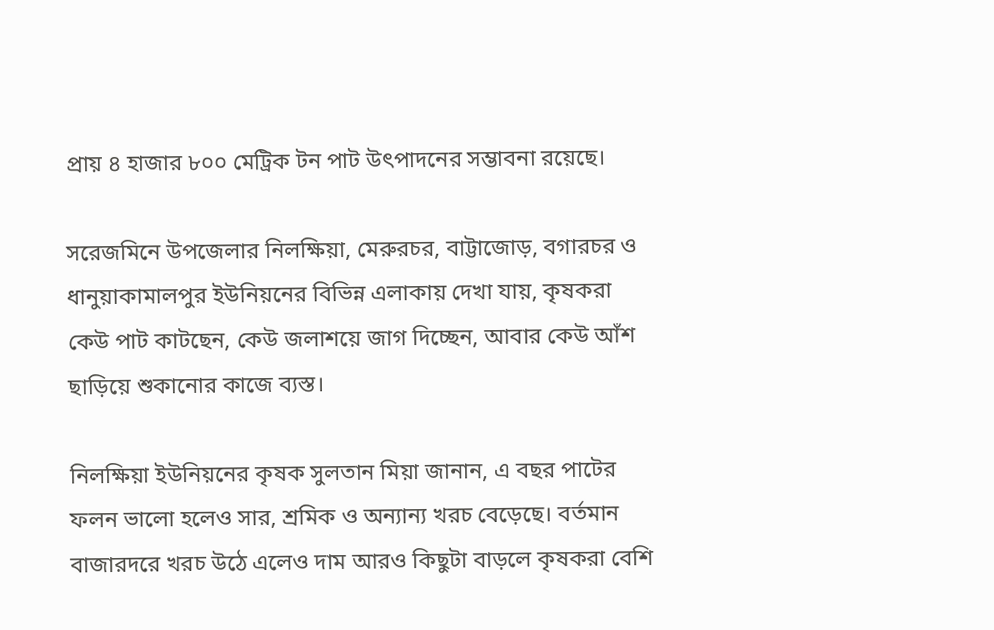প্রায় ৪ হাজার ৮০০ মেট্রিক টন পাট উৎপাদনের সম্ভাবনা রয়েছে।

সরেজমিনে উপজেলার নিলক্ষিয়া, মেরুরচর, বাট্টাজোড়, বগারচর ও ধানুয়াকামালপুর ইউনিয়নের বিভিন্ন এলাকায় দেখা যায়, কৃষকরা কেউ পাট কাটছেন, কেউ জলাশয়ে জাগ দিচ্ছেন, আবার কেউ আঁশ ছাড়িয়ে শুকানোর কাজে ব্যস্ত।

নিলক্ষিয়া ইউনিয়নের কৃষক সুলতান মিয়া জানান, এ বছর পাটের ফলন ভালো হলেও সার, শ্রমিক ও অন্যান্য খরচ বেড়েছে। বর্তমান বাজারদরে খরচ উঠে এলেও দাম আরও কিছুটা বাড়লে কৃষকরা বেশি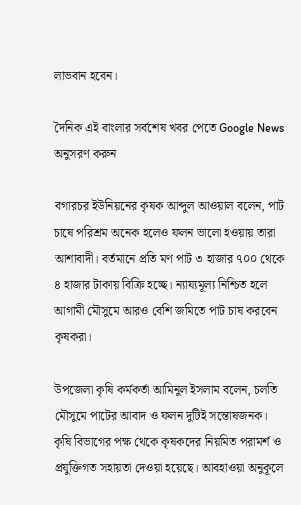লাভবান হবেন।

দৈনিক এই বাংলার সর্বশেষ খবর পেতে Google News অনুসরণ করুন

বগারচর ইউনিয়নের কৃষক আব্দুল আওয়াল বলেন, পাট চাষে পরিশ্রম অনেক হলেও ফলন ভালো হওয়ায় তারা আশাবাদী। বর্তমানে প্রতি মণ পাট ৩ হাজার ৭০০ থেকে ৪ হাজার টাকায় বিক্রি হচ্ছে। ন্যায্যমূল্য নিশ্চিত হলে আগামী মৌসুমে আরও বেশি জমিতে পাট চাষ করবেন কৃষকরা।

উপজেলা কৃষি কর্মকর্তা আমিনুল ইসলাম বলেন, চলতি মৌসুমে পাটের আবাদ ও ফলন দুটিই সন্তোষজনক। কৃষি বিভাগের পক্ষ থেকে কৃষকদের নিয়মিত পরামর্শ ও প্রযুক্তিগত সহায়তা দেওয়া হয়েছে। আবহাওয়া অনুকূলে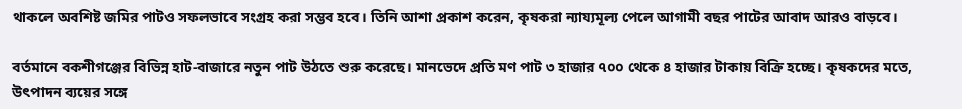থাকলে অবশিষ্ট জমির পাটও সফলভাবে সংগ্রহ করা সম্ভব হবে। তিনি আশা প্রকাশ করেন, কৃষকরা ন্যায্যমূল্য পেলে আগামী বছর পাটের আবাদ আরও বাড়বে।

বর্তমানে বকশীগঞ্জের বিভিন্ন হাট-বাজারে নতুন পাট উঠতে শুরু করেছে। মানভেদে প্রতি মণ পাট ৩ হাজার ৭০০ থেকে ৪ হাজার টাকায় বিক্রি হচ্ছে। কৃষকদের মতে, উৎপাদন ব্যয়ের সঙ্গে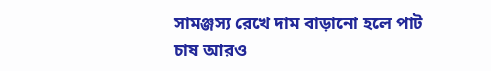সামঞ্জস্য রেখে দাম বাড়ানো হলে পাট চাষ আরও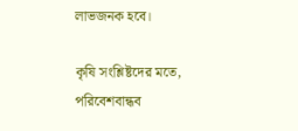লাভজনক হবে।

কৃষি সংশ্লিষ্টদের মতে, পরিবেশবান্ধব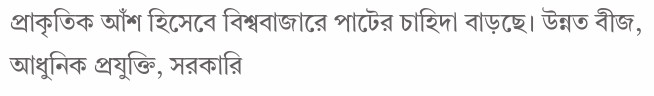প্রাকৃতিক আঁশ হিসেবে বিশ্ববাজারে পাটের চাহিদা বাড়ছে। উন্নত বীজ, আধুনিক প্রযুক্তি, সরকারি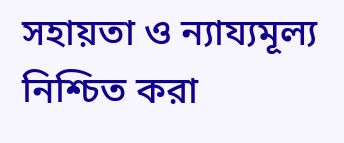সহায়তা ও ন্যায্যমূল্য নিশ্চিত করা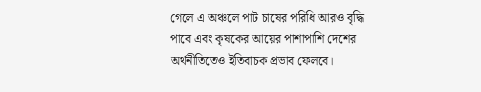গেলে এ অঞ্চলে পাট চাষের পরিধি আরও বৃদ্ধি পাবে এবং কৃষকের আয়ের পাশাপাশি দেশের অর্থনীতিতেও ইতিবাচক প্রভাব ফেলবে।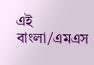এই বাংলা/এমএস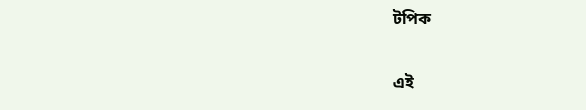টপিক

এই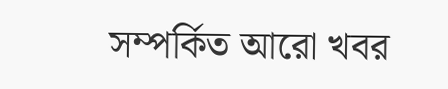সম্পর্কিত আরো খবর